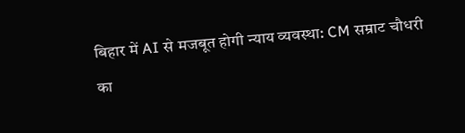बिहार में AI से मजबूत होगी न्याय व्यवस्था: CM सम्राट चौधरी का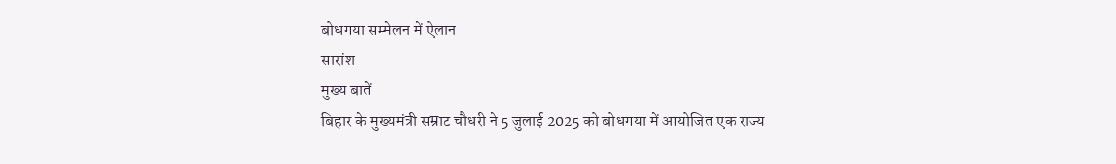बोधगया सम्मेलन में ऐलान
सारांश
मुख्य बातें
बिहार के मुख्यमंत्री सम्राट चौधरी ने 5 जुलाई 2025 को बोधगया में आयोजित एक राज्य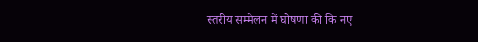स्तरीय सम्मेलन में घोषणा की कि नए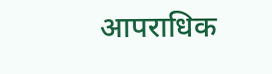आपराधिक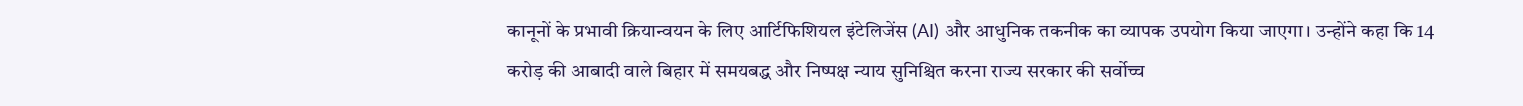कानूनों के प्रभावी क्रियान्वयन के लिए आर्टिफिशियल इंटेलिजेंस (AI) और आधुनिक तकनीक का व्यापक उपयोग किया जाएगा। उन्होंने कहा कि 14 करोड़ की आबादी वाले बिहार में समयबद्ध और निष्पक्ष न्याय सुनिश्चित करना राज्य सरकार की सर्वोच्च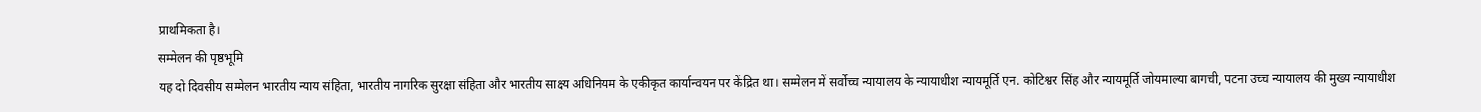प्राथमिकता है।
सम्मेलन की पृष्ठभूमि
यह दो दिवसीय सम्मेलन भारतीय न्याय संहिता, भारतीय नागरिक सुरक्षा संहिता और भारतीय साक्ष्य अधिनियम के एकीकृत कार्यान्वयन पर केंद्रित था। सम्मेलन में सर्वोच्च न्यायालय के न्यायाधीश न्यायमूर्ति एन. कोटिश्वर सिंह और न्यायमूर्ति जोयमाल्या बागची, पटना उच्च न्यायालय की मुख्य न्यायाधीश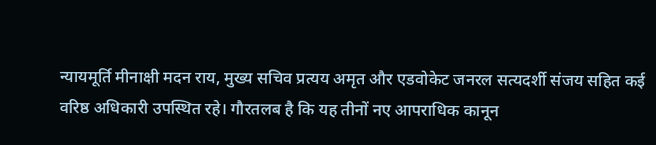न्यायमूर्ति मीनाक्षी मदन राय, मुख्य सचिव प्रत्यय अमृत और एडवोकेट जनरल सत्यदर्शी संजय सहित कई वरिष्ठ अधिकारी उपस्थित रहे। गौरतलब है कि यह तीनों नए आपराधिक कानून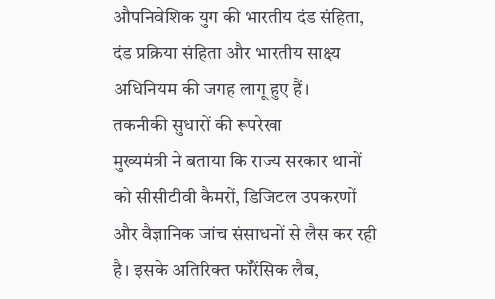औपनिवेशिक युग की भारतीय दंड संहिता, दंड प्रक्रिया संहिता और भारतीय साक्ष्य अधिनियम की जगह लागू हुए हैं।
तकनीकी सुधारों की रूपरेखा
मुख्यमंत्री ने बताया कि राज्य सरकार थानों को सीसीटीवी कैमरों, डिजिटल उपकरणों और वैज्ञानिक जांच संसाधनों से लैस कर रही है। इसके अतिरिक्त फॉरेंसिक लैब,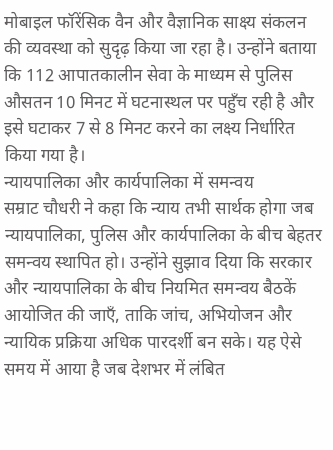मोबाइल फॉरेंसिक वैन और वैज्ञानिक साक्ष्य संकलन की व्यवस्था को सुदृढ़ किया जा रहा है। उन्होंने बताया कि 112 आपातकालीन सेवा के माध्यम से पुलिस औसतन 10 मिनट में घटनास्थल पर पहुँच रही है और इसे घटाकर 7 से 8 मिनट करने का लक्ष्य निर्धारित किया गया है।
न्यायपालिका और कार्यपालिका में समन्वय
सम्राट चौधरी ने कहा कि न्याय तभी सार्थक होगा जब न्यायपालिका, पुलिस और कार्यपालिका के बीच बेहतर समन्वय स्थापित हो। उन्होंने सुझाव दिया कि सरकार और न्यायपालिका के बीच नियमित समन्वय बैठकें आयोजित की जाएँ, ताकि जांच, अभियोजन और न्यायिक प्रक्रिया अधिक पारदर्शी बन सके। यह ऐसे समय में आया है जब देशभर में लंबित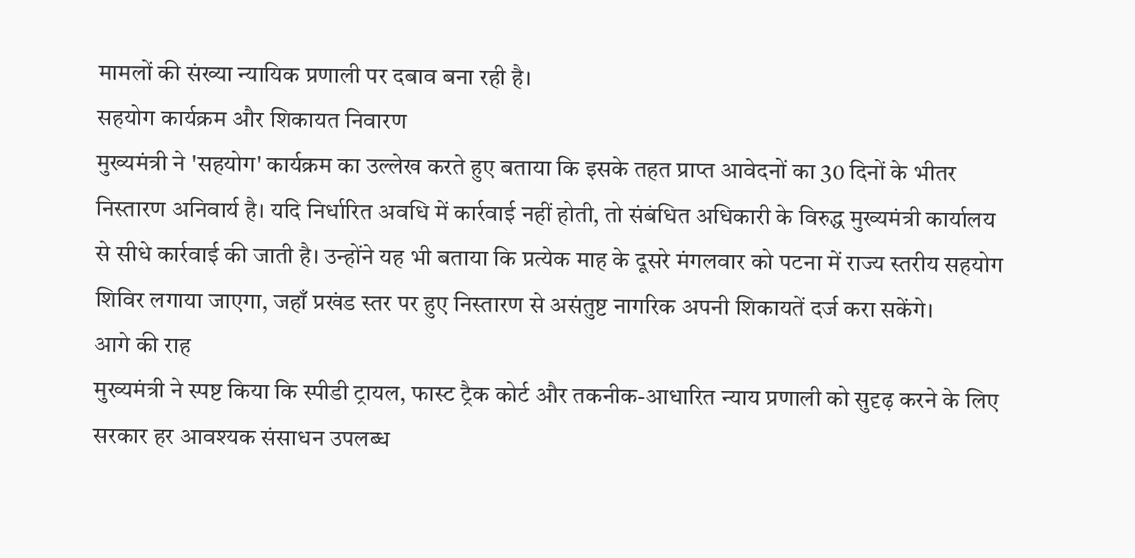मामलों की संख्या न्यायिक प्रणाली पर दबाव बना रही है।
सहयोग कार्यक्रम और शिकायत निवारण
मुख्यमंत्री ने 'सहयोग' कार्यक्रम का उल्लेख करते हुए बताया कि इसके तहत प्राप्त आवेदनों का 30 दिनों के भीतर निस्तारण अनिवार्य है। यदि निर्धारित अवधि में कार्रवाई नहीं होती, तो संबंधित अधिकारी के विरुद्ध मुख्यमंत्री कार्यालय से सीधे कार्रवाई की जाती है। उन्होंने यह भी बताया कि प्रत्येक माह के दूसरे मंगलवार को पटना में राज्य स्तरीय सहयोग शिविर लगाया जाएगा, जहाँ प्रखंड स्तर पर हुए निस्तारण से असंतुष्ट नागरिक अपनी शिकायतें दर्ज करा सकेंगे।
आगे की राह
मुख्यमंत्री ने स्पष्ट किया कि स्पीडी ट्रायल, फास्ट ट्रैक कोर्ट और तकनीक-आधारित न्याय प्रणाली को सुदृढ़ करने के लिए सरकार हर आवश्यक संसाधन उपलब्ध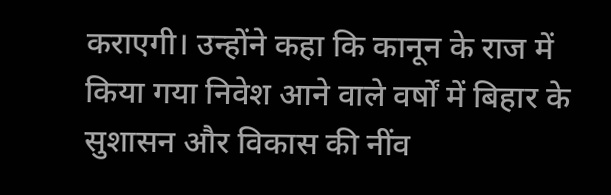कराएगी। उन्होंने कहा कि कानून के राज में किया गया निवेश आने वाले वर्षों में बिहार के सुशासन और विकास की नींव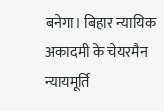बनेगा। बिहार न्यायिक अकादमी के चेयरमैन न्यायमूर्ति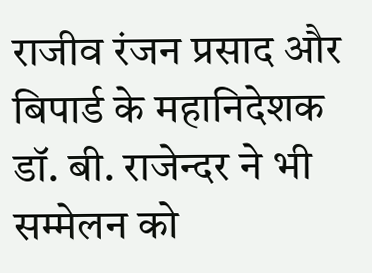राजीव रंजन प्रसाद और बिपार्ड के महानिदेशक डॉ. बी. राजेन्दर ने भी सम्मेलन को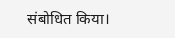संबोधित किया।